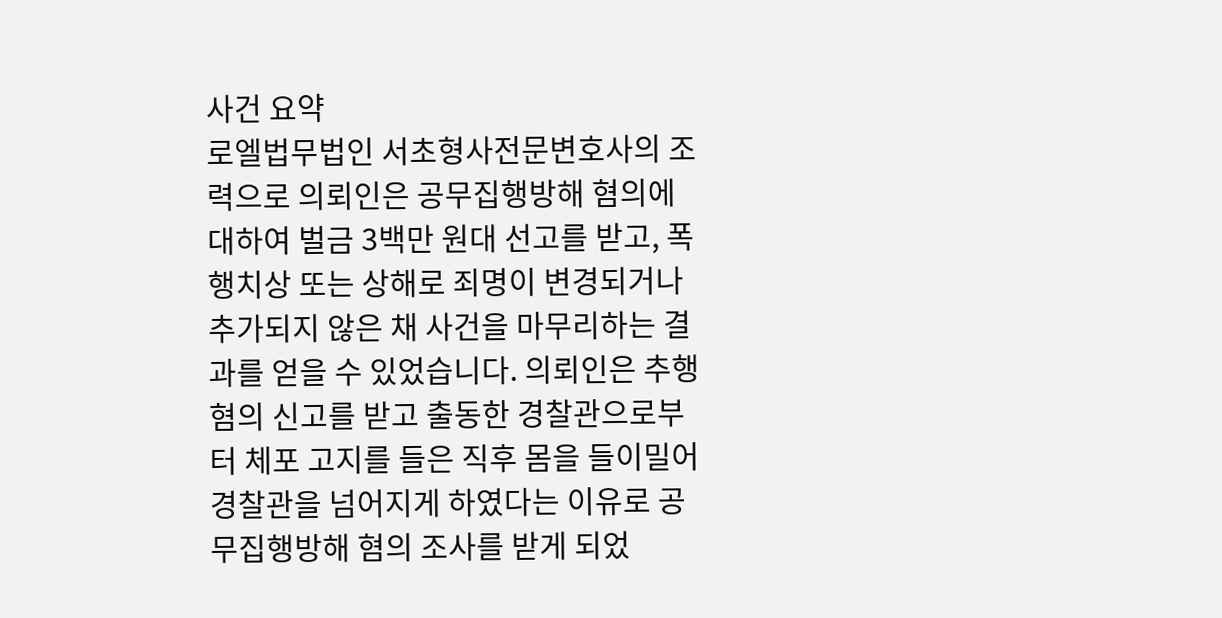사건 요약
로엘법무법인 서초형사전문변호사의 조력으로 의뢰인은 공무집행방해 혐의에 대하여 벌금 3백만 원대 선고를 받고, 폭행치상 또는 상해로 죄명이 변경되거나 추가되지 않은 채 사건을 마무리하는 결과를 얻을 수 있었습니다. 의뢰인은 추행 혐의 신고를 받고 출동한 경찰관으로부터 체포 고지를 들은 직후 몸을 들이밀어 경찰관을 넘어지게 하였다는 이유로 공무집행방해 혐의 조사를 받게 되었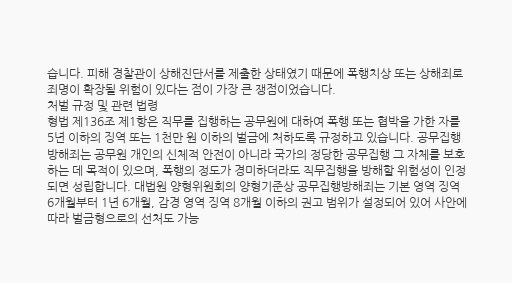습니다. 피해 경찰관이 상해진단서를 제출한 상태였기 때문에 폭행치상 또는 상해죄로 죄명이 확장될 위험이 있다는 점이 가장 큰 쟁점이었습니다.
처벌 규정 및 관련 법령
형법 제136조 제1항은 직무를 집행하는 공무원에 대하여 폭행 또는 협박을 가한 자를 5년 이하의 징역 또는 1천만 원 이하의 벌금에 처하도록 규정하고 있습니다. 공무집행방해죄는 공무원 개인의 신체적 안전이 아니라 국가의 정당한 공무집행 그 자체를 보호하는 데 목적이 있으며, 폭행의 정도가 경미하더라도 직무집행을 방해할 위험성이 인정되면 성립합니다. 대법원 양형위원회의 양형기준상 공무집행방해죄는 기본 영역 징역 6개월부터 1년 6개월, 감경 영역 징역 8개월 이하의 권고 범위가 설정되어 있어 사안에 따라 벌금형으로의 선처도 가능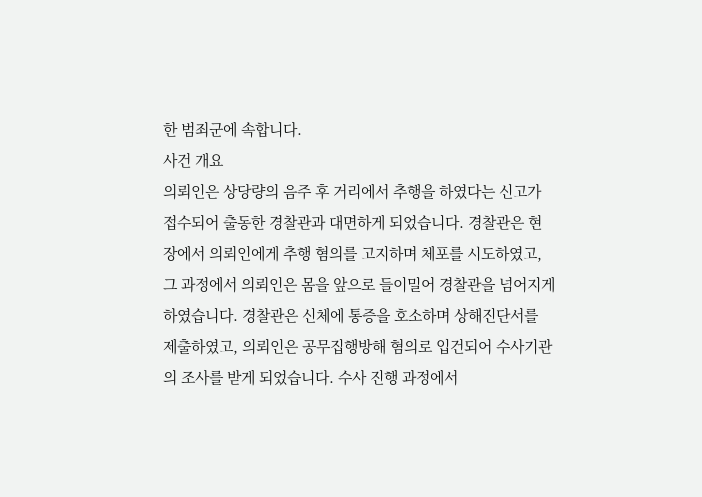한 범죄군에 속합니다.
사건 개요
의뢰인은 상당량의 음주 후 거리에서 추행을 하였다는 신고가 접수되어 출동한 경찰관과 대면하게 되었습니다. 경찰관은 현장에서 의뢰인에게 추행 혐의를 고지하며 체포를 시도하였고, 그 과정에서 의뢰인은 몸을 앞으로 들이밀어 경찰관을 넘어지게 하였습니다. 경찰관은 신체에 통증을 호소하며 상해진단서를 제출하였고, 의뢰인은 공무집행방해 혐의로 입건되어 수사기관의 조사를 받게 되었습니다. 수사 진행 과정에서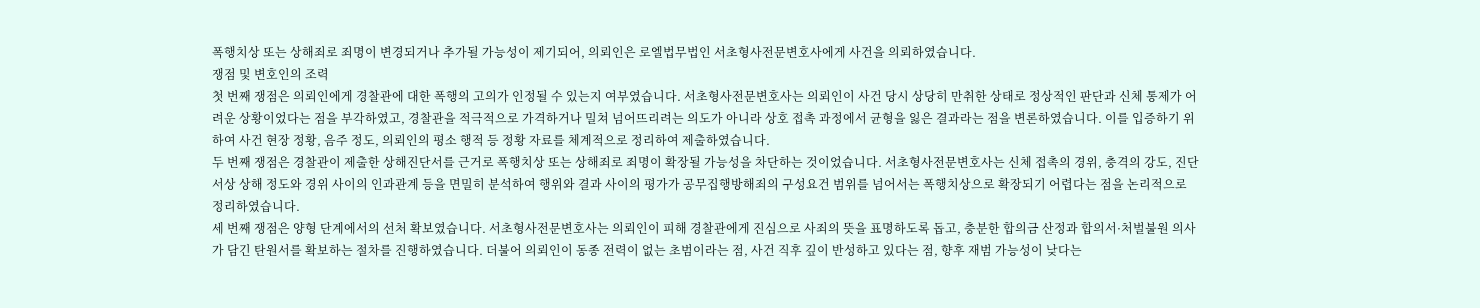폭행치상 또는 상해죄로 죄명이 변경되거나 추가될 가능성이 제기되어, 의뢰인은 로엘법무법인 서초형사전문변호사에게 사건을 의뢰하였습니다.
쟁점 및 변호인의 조력
첫 번째 쟁점은 의뢰인에게 경찰관에 대한 폭행의 고의가 인정될 수 있는지 여부였습니다. 서초형사전문변호사는 의뢰인이 사건 당시 상당히 만취한 상태로 정상적인 판단과 신체 통제가 어려운 상황이었다는 점을 부각하였고, 경찰관을 적극적으로 가격하거나 밀쳐 넘어뜨리려는 의도가 아니라 상호 접촉 과정에서 균형을 잃은 결과라는 점을 변론하였습니다. 이를 입증하기 위하여 사건 현장 정황, 음주 정도, 의뢰인의 평소 행적 등 정황 자료를 체계적으로 정리하여 제출하였습니다.
두 번째 쟁점은 경찰관이 제출한 상해진단서를 근거로 폭행치상 또는 상해죄로 죄명이 확장될 가능성을 차단하는 것이었습니다. 서초형사전문변호사는 신체 접촉의 경위, 충격의 강도, 진단서상 상해 정도와 경위 사이의 인과관계 등을 면밀히 분석하여 행위와 결과 사이의 평가가 공무집행방해죄의 구성요건 범위를 넘어서는 폭행치상으로 확장되기 어렵다는 점을 논리적으로 정리하였습니다.
세 번째 쟁점은 양형 단계에서의 선처 확보였습니다. 서초형사전문변호사는 의뢰인이 피해 경찰관에게 진심으로 사죄의 뜻을 표명하도록 돕고, 충분한 합의금 산정과 합의서·처벌불원 의사가 담긴 탄원서를 확보하는 절차를 진행하였습니다. 더불어 의뢰인이 동종 전력이 없는 초범이라는 점, 사건 직후 깊이 반성하고 있다는 점, 향후 재범 가능성이 낮다는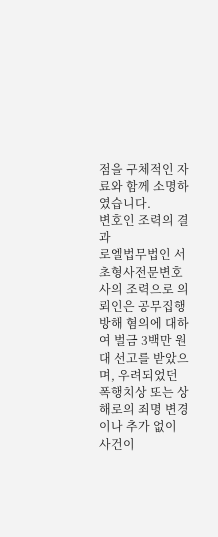점을 구체적인 자료와 함께 소명하였습니다.
변호인 조력의 결과
로엘법무법인 서초형사전문변호사의 조력으로 의뢰인은 공무집행방해 혐의에 대하여 벌금 3백만 원대 선고를 받았으며, 우려되었던 폭행치상 또는 상해로의 죄명 변경이나 추가 없이 사건이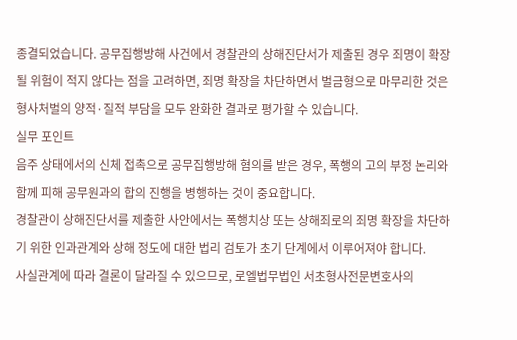종결되었습니다. 공무집행방해 사건에서 경찰관의 상해진단서가 제출된 경우 죄명이 확장될 위험이 적지 않다는 점을 고려하면, 죄명 확장을 차단하면서 벌금형으로 마무리한 것은 형사처벌의 양적·질적 부담을 모두 완화한 결과로 평가할 수 있습니다.
실무 포인트
음주 상태에서의 신체 접촉으로 공무집행방해 혐의를 받은 경우, 폭행의 고의 부정 논리와 함께 피해 공무원과의 합의 진행을 병행하는 것이 중요합니다.
경찰관이 상해진단서를 제출한 사안에서는 폭행치상 또는 상해죄로의 죄명 확장을 차단하기 위한 인과관계와 상해 정도에 대한 법리 검토가 초기 단계에서 이루어져야 합니다.
사실관계에 따라 결론이 달라질 수 있으므로, 로엘법무법인 서초형사전문변호사의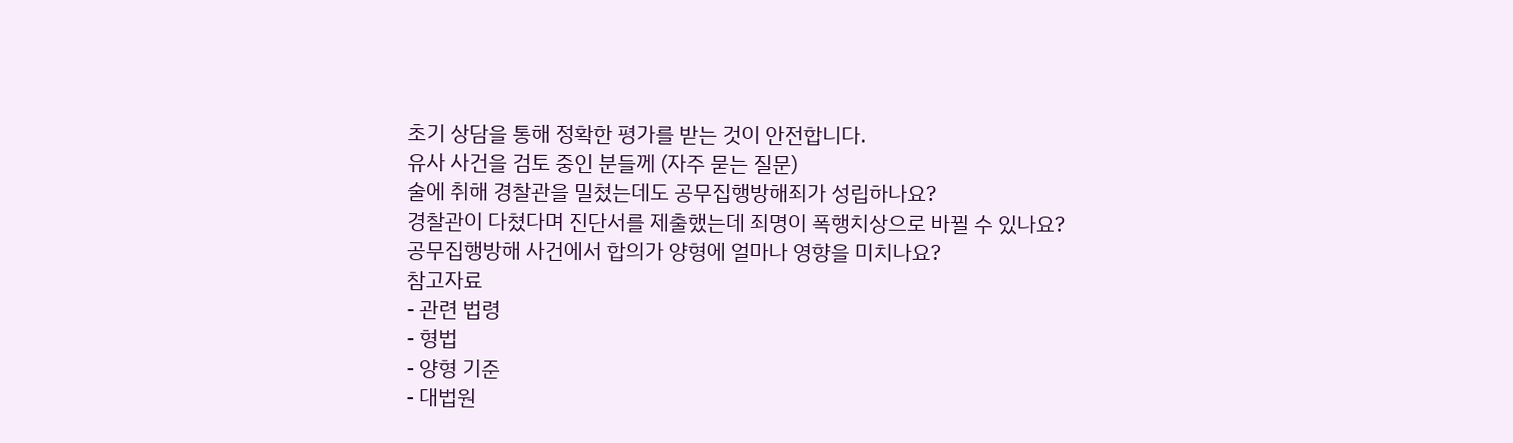초기 상담을 통해 정확한 평가를 받는 것이 안전합니다.
유사 사건을 검토 중인 분들께 (자주 묻는 질문)
술에 취해 경찰관을 밀쳤는데도 공무집행방해죄가 성립하나요?
경찰관이 다쳤다며 진단서를 제출했는데 죄명이 폭행치상으로 바뀔 수 있나요?
공무집행방해 사건에서 합의가 양형에 얼마나 영향을 미치나요?
참고자료
- 관련 법령
- 형법
- 양형 기준
- 대법원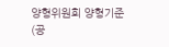양형위원회 양형기준(공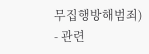무집행방해범죄)
- 관련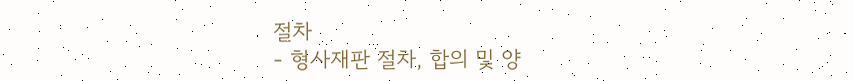절차
- 형사재판 절차, 합의 및 양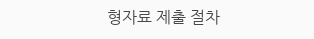형자료 제출 절차